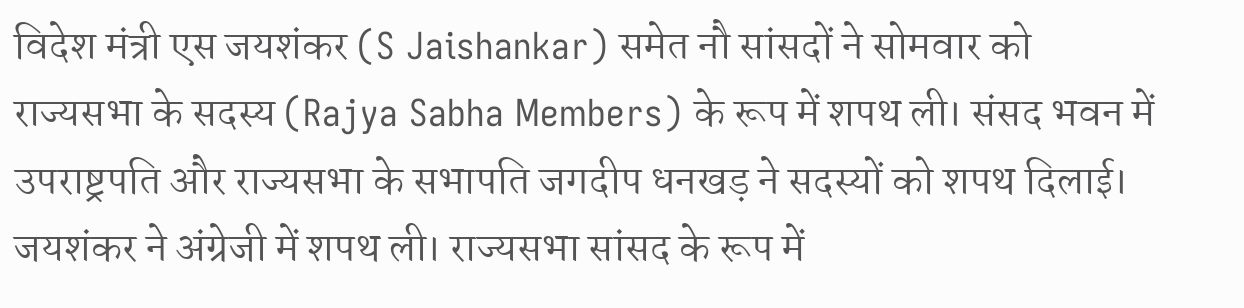विदेश मंत्री एस जयशंकर (S Jaishankar) समेत नौ सांसदों ने सोमवार को राज्यसभा के सदस्य (Rajya Sabha Members) के रूप में शपथ ली। संसद भवन में उपराष्ट्रपति और राज्यसभा के सभापति जगदीप धनखड़ ने सदस्यों को शपथ दिलाई। जयशंकर ने अंग्रेजी में शपथ ली। राज्यसभा सांसद के रूप में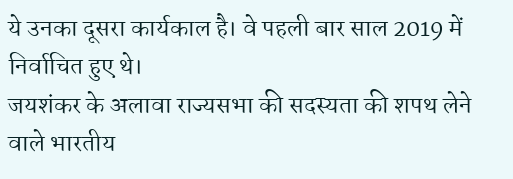ये उनका दूसरा कार्यकाल है। वे पहली बार साल 2019 में निर्वाचित हुए थे।
जयशंकर के अलावा राज्यसभा की सदस्यता की शपथ लेने वाले भारतीय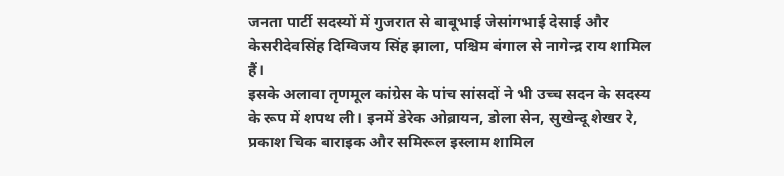जनता पार्टी सदस्यों में गुजरात से बाबूभाई जेसांगभाई देसाई और केसरीदेवसिंह दिग्विजय सिंह झाला, पश्चिम बंगाल से नागेन्द्र राय शामिल हैं।
इसके अलावा तृणमूल कांग्रेस के पांच सांसदों ने भी उच्च सदन के सदस्य के रूप में शपथ ली। इनमें डेरेक ओब्रायन, डोला सेन, सुखेन्दू शेखर रे, प्रकाश चिक बाराइक और समिरूल इस्लाम शामिल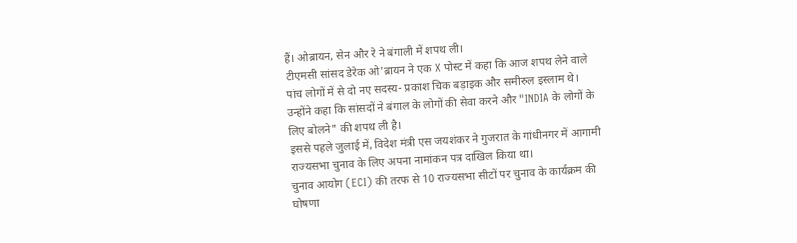हैं। ओब्रायन, सेन और रे ने बंगाली में शपथ ली।
टीएमसी सांसद डेरेक ओ'ब्रायन ने एक X पोस्ट में कहा कि आज शपथ लेने वाले पांच लोगों में से दो नए सदस्य- प्रकाश चिक बड़ाइक और समीरुल इस्लाम थे। उन्होंने कहा कि सांसदों ने बंगाल के लोगों की सेवा करने और "INDIA के लोगों के लिए बोलने" की शपथ ली है।
इससे पहले जुलाई में, विदेश मंत्री एस जयशंकर ने गुजरात के गांधीनगर में आगामी राज्यसभा चुनाव के लिए अपना नामांकन पत्र दाखिल किया था।
चुनाव आयोग (ECI) की तरफ से 10 राज्यसभा सीटों पर चुनाव के कार्यक्रम की घोषणा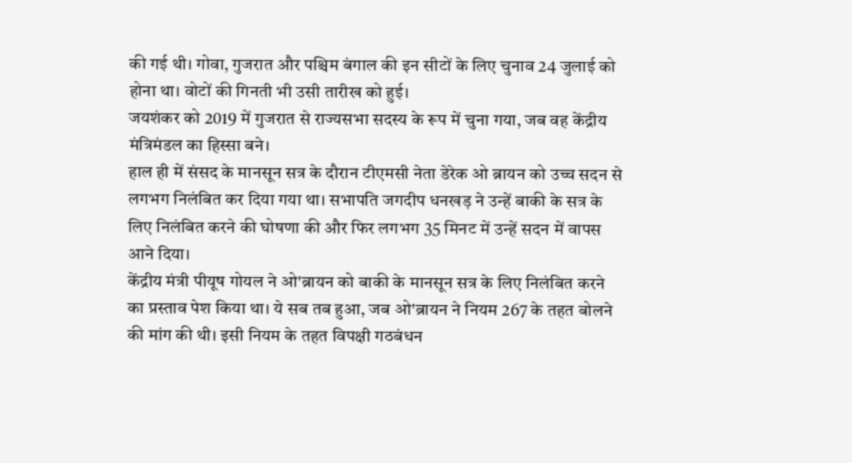की गई थी। गोवा, गुजरात और पश्चिम बंगाल की इन सीटों के लिए चुनाव 24 जुलाई को होना था। वोटों की गिनती भी उसी तारीख को हुई।
जयशंकर को 2019 में गुजरात से राज्यसभा सदस्य के रूप में चुना गया, जब वह केंद्रीय मंत्रिमंडल का हिस्सा बने।
हाल ही में संसद के मानसून सत्र के दौरान टीएमसी नेता डेरेक ओ ब्रायन को उच्च सदन से लगभग निलंबित कर दिया गया था। सभापति जगदीप धनखड़ ने उन्हें बाकी के सत्र के लिए निलंबित करने की घोषणा की और फिर लगभग 35 मिनट में उन्हें सदन में वापस आने दिया।
केंद्रीय मंत्री पीयूष गोयल ने ओ'ब्रायन को बाकी के मानसून सत्र के लिए निलंबित करने का प्रस्ताव पेश किया था। ये सब तब हुआ, जब ओ'ब्रायन ने नियम 267 के तहत बोलने की मांग की थी। इसी नियम के तहत विपक्षी गठबंधन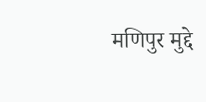मणिपुर मुद्दे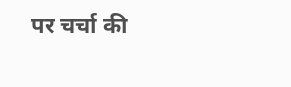पर चर्चा की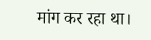मांग कर रहा था।